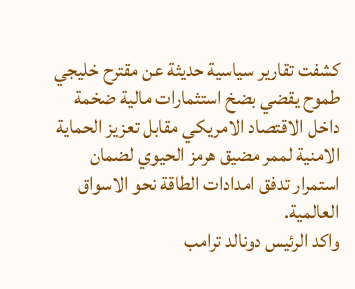كشفت تقارير سياسية حديثة عن مقترح خليجي طموح يقضي بضخ استثمارات مالية ضخمة داخل الاقتصاد الامريكي مقابل تعزيز الحماية الامنية لممر مضيق هرمز الحيوي لضمان استمرار تدفق امدادات الطاقة نحو الاسواق العالمية.
واكد الرئيس دونالد ترامب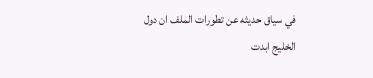في سياق حديثه عن تطورات الملف ان دول الخليج ابدت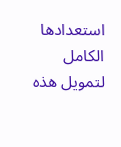استعدادها الكامل لتمويل هذه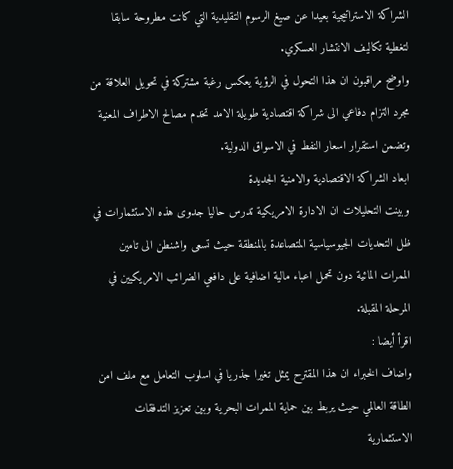الشراكة الاستراتيجية بعيدا عن صيغ الرسوم التقليدية التي كانت مطروحة سابقا لتغطية تكاليف الانتشار العسكري.
واوضح مراقبون ان هذا التحول في الرؤية يعكس رغبة مشتركة في تحويل العلاقة من مجرد التزام دفاعي الى شراكة اقتصادية طويلة الامد تخدم مصالح الاطراف المعنية وتضمن استقرار اسعار النفط في الاسواق الدولية.
ابعاد الشراكة الاقتصادية والامنية الجديدة
وبينت التحليلات ان الادارة الامريكية تدرس حاليا جدوى هذه الاستثمارات في ظل التحديات الجيوسياسية المتصاعدة بالمنطقة حيث تسعى واشنطن الى تامين الممرات المائية دون تحمل اعباء مالية اضافية على دافعي الضرائب الامريكيين في المرحلة المقبلة.
اقرأ أيضا :
واضاف الخبراء ان هذا المقترح يمثل تغيرا جذريا في اسلوب التعامل مع ملف امن الطاقة العالمي حيث يربط بين حماية الممرات البحرية وبين تعزيز التدفقات الاستثمارية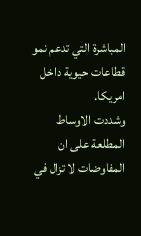المباشرة التي تدعم نمو قطاعات حيوية داخل امريكا.
وشددت الاوساط المطلعة على ان المفاوضات لا تزال في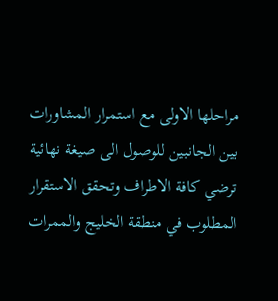مراحلها الاولى مع استمرار المشاورات بين الجانبين للوصول الى صيغة نهائية ترضي كافة الاطراف وتحقق الاستقرار المطلوب في منطقة الخليج والممرات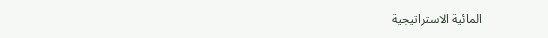المائية الاستراتيجية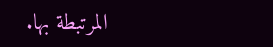المرتبطة بها.